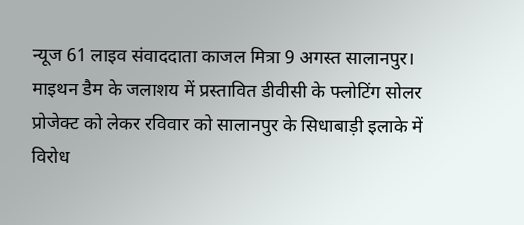न्यूज 61 लाइव संवाददाता काजल मित्रा 9 अगस्त सालानपुर। माइथन डैम के जलाशय में प्रस्तावित डीवीसी के फ्लोटिंग सोलर प्रोजेक्ट को लेकर रविवार को सालानपुर के सिधाबाड़ी इलाके में विरोध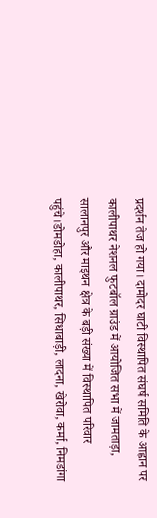प्रदर्शन तेज हो गया। दामोदर घाटी विस्थापित संघर्ष समिति के आह्वान पर कालीपाथर नेशनल फुटबॉल ग्राउंड में आयोजित सभा में जामताड़ा, सालानपुर और माइथन क्षेत्र के बड़ी संख्या में विस्थापित परिवार पहुंचे।डोमडोहा, कालीपाथर, सिधाबाड़ी, लादना, खेरोवा, कर्मा, निमडांगा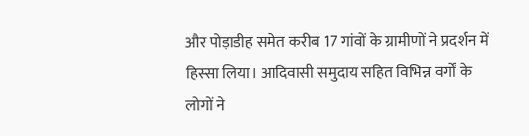और पोड़ाडीह समेत करीब 17 गांवों के ग्रामीणों ने प्रदर्शन में हिस्सा लिया। आदिवासी समुदाय सहित विभिन्न वर्गों के लोगों ने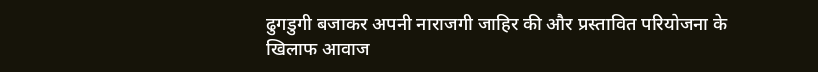ढुगडुगी बजाकर अपनी नाराजगी जाहिर की और प्रस्तावित परियोजना के खिलाफ आवाज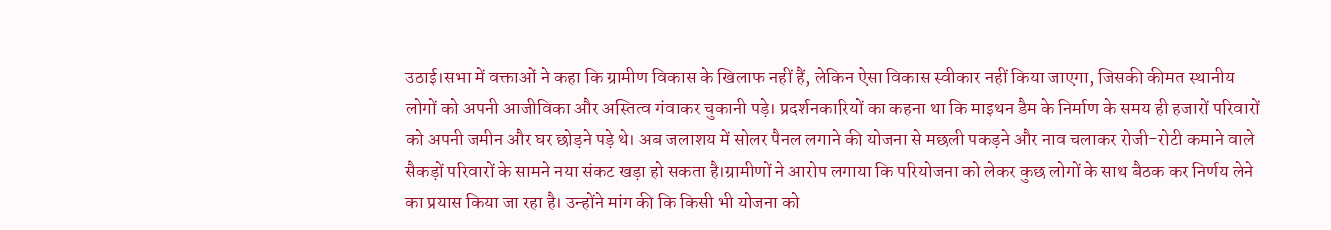उठाई।सभा में वक्ताओं ने कहा कि ग्रामीण विकास के खिलाफ नहीं हैं, लेकिन ऐसा विकास स्वीकार नहीं किया जाएगा, जिसकी कीमत स्थानीय लोगों को अपनी आजीविका और अस्तित्व गंवाकर चुकानी पड़े। प्रदर्शनकारियों का कहना था कि माइथन डैम के निर्माण के समय ही हजारों परिवारों को अपनी जमीन और घर छोड़ने पड़े थे। अब जलाशय में सोलर पैनल लगाने की योजना से मछली पकड़ने और नाव चलाकर रोजी-रोटी कमाने वाले सैकड़ों परिवारों के सामने नया संकट खड़ा हो सकता है।ग्रामीणों ने आरोप लगाया कि परियोजना को लेकर कुछ लोगों के साथ बैठक कर निर्णय लेने का प्रयास किया जा रहा है। उन्होंने मांग की कि किसी भी योजना को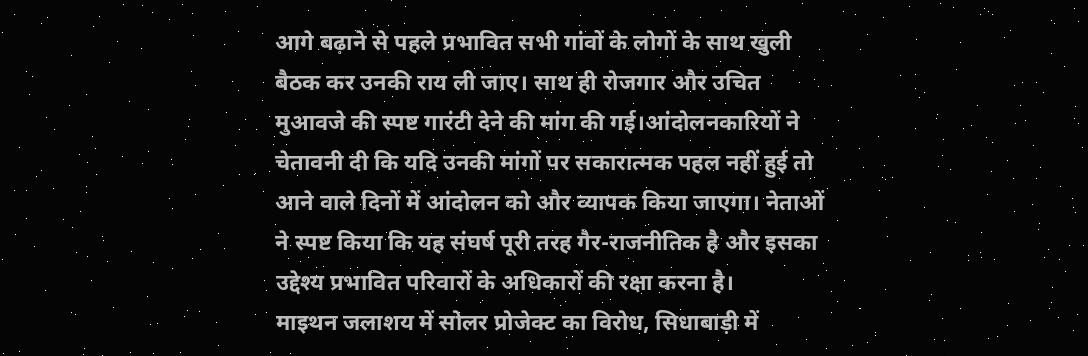आगे बढ़ाने से पहले प्रभावित सभी गांवों के लोगों के साथ खुली बैठक कर उनकी राय ली जाए। साथ ही रोजगार और उचित मुआवजे की स्पष्ट गारंटी देने की मांग की गई।आंदोलनकारियों ने चेतावनी दी कि यदि उनकी मांगों पर सकारात्मक पहल नहीं हुई तो आने वाले दिनों में आंदोलन को और व्यापक किया जाएगा। नेताओं ने स्पष्ट किया कि यह संघर्ष पूरी तरह गैर-राजनीतिक है और इसका उद्देश्य प्रभावित परिवारों के अधिकारों की रक्षा करना है।
माइथन जलाशय में सोलर प्रोजेक्ट का विरोध, सिधाबाड़ी में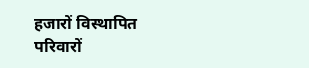हजारों विस्थापित परिवारों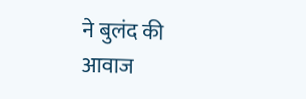ने बुलंद की आवाज